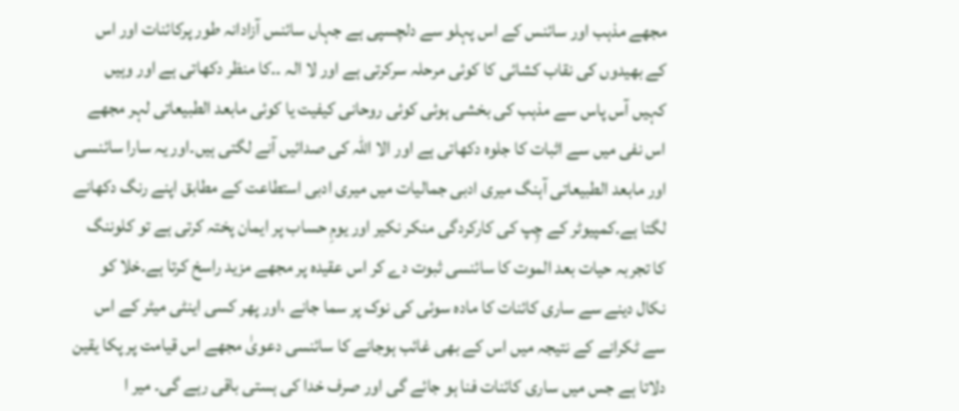مجھے مذہب اور سائنس کے اس پہلو سے دلچسپی ہے جہاں سائنس آزادانہ طور پرکائنات اور اس کے بھیدوں کی نقاب کشائی کا کوئی مرحلہ سرکرتی ہے اور لا الہ ۔۔کا منظر دکھاتی ہے اور وہیں کہیں آس پاس سے مذہب کی بخشی ہوئی کوئی روحانی کیفیت یا کوئی مابعد الطبیعاتی لہر مجھے اس نفی میں سے اثبات کا جلوہ دکھاتی ہے اور الا اللہ کی صدائیں آنے لگتی ہیں۔اور یہ سارا سائنسی اور مابعد الطبیعاتی آہنگ میری ادبی جمالیات میں میری ادبی استطاعت کے مطابق اپنے رنگ دکھانے لگتا ہے۔کمپیوٹر کے چِپ کی کارکردگی منکر نکیر اور یومِ حساب پر ایمان پختہ کرتی ہے تو کلوننگ کا تجربہ حیات بعد الموت کا سائنسی ثبوت دے کر اس عقیدہ پر مجھے مزید راسخ کرتا ہے۔خلا کو نکال دینے سے ساری کائنات کا مادہ سوئی کی نوک پر سما جانے ،اور پھر کسی اینٹی میٹر کے اس سے ٹکرانے کے نتیجہ میں اس کے بھی غائب ہوجانے کا سائنسی دعویٰ مجھے اس قیامت پر پکا یقین دلاتا ہے جس میں ساری کائنات فنا ہو جائے گی اور صرف خدا کی ہستی باقی رہے گی۔ میر ا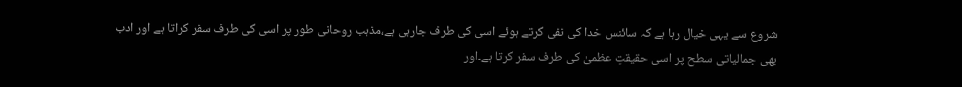شروع سے یہی خیال رہا ہے کہ سائنس خدا کی نفی کرتے ہوئے اسی کی طرف جارہی ہے،مذہب روحانی طور پر اسی کی طرف سفر کراتا ہے اور ادب بھی جمالیاتی سطح پر اسی حقیقتِ عظمیٰ کی طرف سفر کرتا ہے۔اور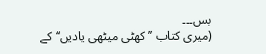بس۔۔۔
(میری کتاب ’’کھٹی میٹھی یادیں‘‘کے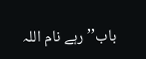باب’’رہے نام اللہ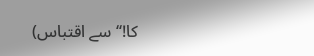کا!‘‘ سے اقتباس)